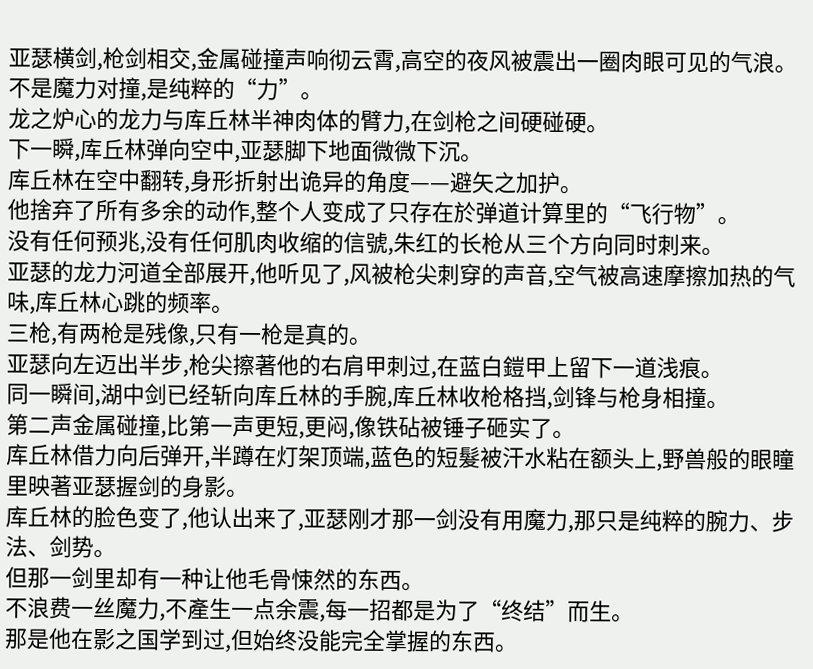亚瑟横剑,枪剑相交,金属碰撞声响彻云霄,高空的夜风被震出一圈肉眼可见的气浪。
不是魔力对撞,是纯粹的“力”。
龙之炉心的龙力与库丘林半神肉体的臂力,在剑枪之间硬碰硬。
下一瞬,库丘林弹向空中,亚瑟脚下地面微微下沉。
库丘林在空中翻转,身形折射出诡异的角度——避矢之加护。
他捨弃了所有多余的动作,整个人变成了只存在於弹道计算里的“飞行物”。
没有任何预兆,没有任何肌肉收缩的信號,朱红的长枪从三个方向同时刺来。
亚瑟的龙力河道全部展开,他听见了,风被枪尖刺穿的声音,空气被高速摩擦加热的气味,库丘林心跳的频率。
三枪,有两枪是残像,只有一枪是真的。
亚瑟向左迈出半步,枪尖擦著他的右肩甲刺过,在蓝白鎧甲上留下一道浅痕。
同一瞬间,湖中剑已经斩向库丘林的手腕,库丘林收枪格挡,剑锋与枪身相撞。
第二声金属碰撞,比第一声更短,更闷,像铁砧被锤子砸实了。
库丘林借力向后弹开,半蹲在灯架顶端,蓝色的短髮被汗水粘在额头上,野兽般的眼瞳里映著亚瑟握剑的身影。
库丘林的脸色变了,他认出来了,亚瑟刚才那一剑没有用魔力,那只是纯粹的腕力、步法、剑势。
但那一剑里却有一种让他毛骨悚然的东西。
不浪费一丝魔力,不產生一点余震,每一招都是为了“终结”而生。
那是他在影之国学到过,但始终没能完全掌握的东西。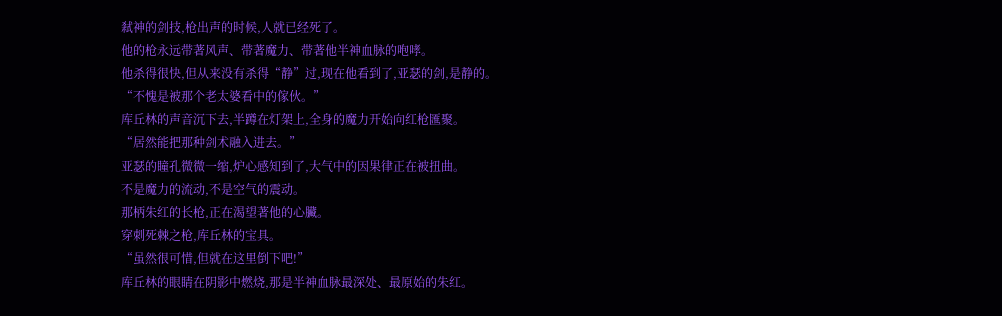弒神的剑技,枪出声的时候,人就已经死了。
他的枪永远带著风声、带著魔力、带著他半神血脉的咆哮。
他杀得很快,但从来没有杀得“静”过,现在他看到了,亚瑟的剑,是静的。
“不愧是被那个老太婆看中的傢伙。”
库丘林的声音沉下去,半蹲在灯架上,全身的魔力开始向红枪匯聚。
“居然能把那种剑术融入进去。”
亚瑟的瞳孔微微一缩,炉心感知到了,大气中的因果律正在被扭曲。
不是魔力的流动,不是空气的震动。
那柄朱红的长枪,正在渴望著他的心臟。
穿刺死棘之枪,库丘林的宝具。
“虽然很可惜,但就在这里倒下吧!”
库丘林的眼睛在阴影中燃烧,那是半神血脉最深处、最原始的朱红。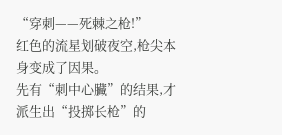“穿刺——死棘之枪!”
红色的流星划破夜空,枪尖本身变成了因果。
先有“刺中心臟”的结果,才派生出“投掷长枪”的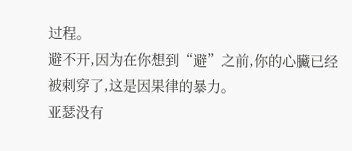过程。
避不开,因为在你想到“避”之前,你的心臟已经被刺穿了,这是因果律的暴力。
亚瑟没有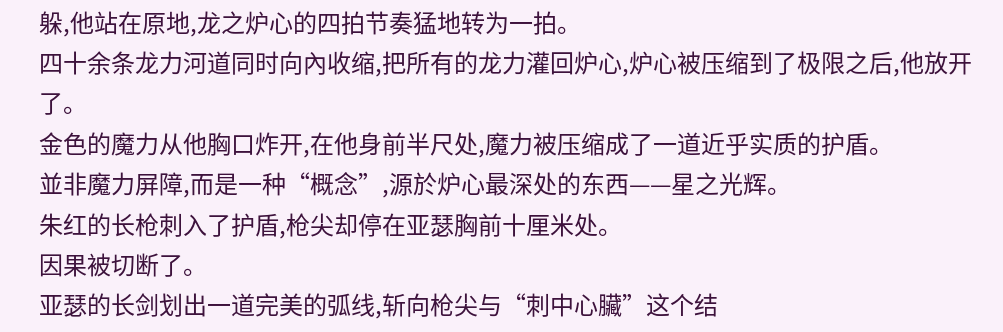躲,他站在原地,龙之炉心的四拍节奏猛地转为一拍。
四十余条龙力河道同时向內收缩,把所有的龙力灌回炉心,炉心被压缩到了极限之后,他放开了。
金色的魔力从他胸口炸开,在他身前半尺处,魔力被压缩成了一道近乎实质的护盾。
並非魔力屏障,而是一种“概念”,源於炉心最深处的东西——星之光辉。
朱红的长枪刺入了护盾,枪尖却停在亚瑟胸前十厘米处。
因果被切断了。
亚瑟的长剑划出一道完美的弧线,斩向枪尖与“刺中心臟”这个结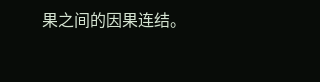果之间的因果连结。